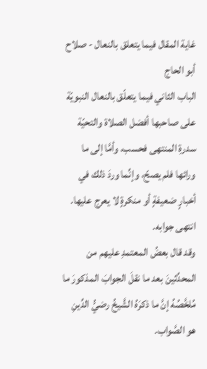غاية المقال فيما يتعلق بالنعال - صلاح أبو الحاج
الباب الثاني فيما يتعلّق بالنعال النبويّة على صاحبها أفضل الصلاة والتحيّة
سدرةِ المنتهى فحسب، وأمَّا إلى ما ورائها فلم يصحّ، وإنِّما وردَ ذلك في أخبارٍ ضعيفةٍ أو منكرةٍ لا يعرج عليها. انتهى جوابه.
وقد قال بعضُ المعتمدِ عليهم من المحدِّثينَ بعد ما نقلَ الجوابَ المذكورَ ما مُلخَّصُهُ إنَّ ما ذكرَهُ الشَّيخُ رضيُّ الدِّينِ هو الصَّواب.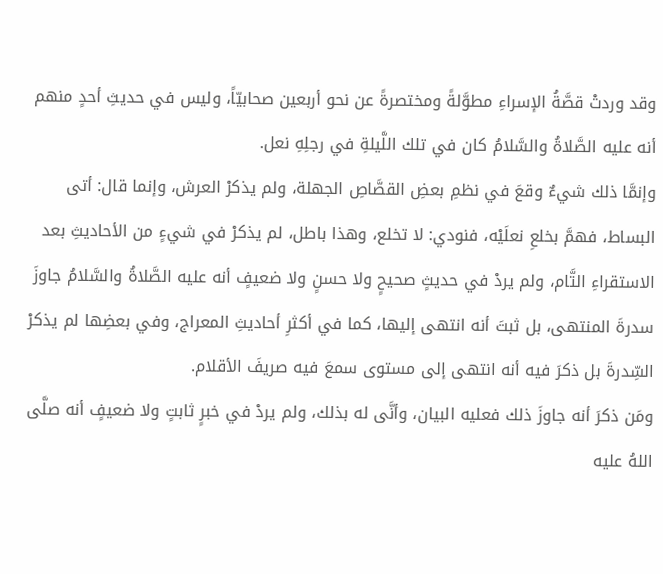وقد وردتْ قصَّةُ الإسراءِ مطوَّلةً ومختصرةً عن نحو أربعين صحابيّاً، وليس في حديثِ أحدٍ منهم أنه عليه الصَّلاةُ والسَّلامُ كان في تلك اللَّيلةِ في رجلِهِ نعل.
وإنمَّا ذلك شيءٌ وقعَ في نظمِ بعضِ القصَّاصِ الجهلة، ولم يذكرْ العرش، وإنما قال: أتى البساط، فهمَّ بخلعِ نعلَيْه، فنودي: لا تخلع، وهذا باطل، لم يذكرْ في شيءٍ من الأحاديثِ بعد الاستقراءِ التَّام، ولم يردْ في حديثٍ صحيحٍ ولا حسنٍ ولا ضعيفٍ أنه عليه الصَّلاةُ والسَّلامُ جاوزَ سدرةَ المنتهى، بل ثبتَ أنه انتهى إليها، كما في أكثرِ أحاديثِ المعراج، وفي بعضِها لم يذكرْ السِّدرةَ بل ذكرَ فيه أنه انتهى إلى مستوى سمعَ فيه صريفَ الأقلام.
ومَن ذكرَ أنه جاوزَ ذلك فعليه البيان، وأنَّى له بذلك، ولم يردْ في خبرٍ ثابتٍ ولا ضعيفٍ أنه صلَّى اللهُ عليه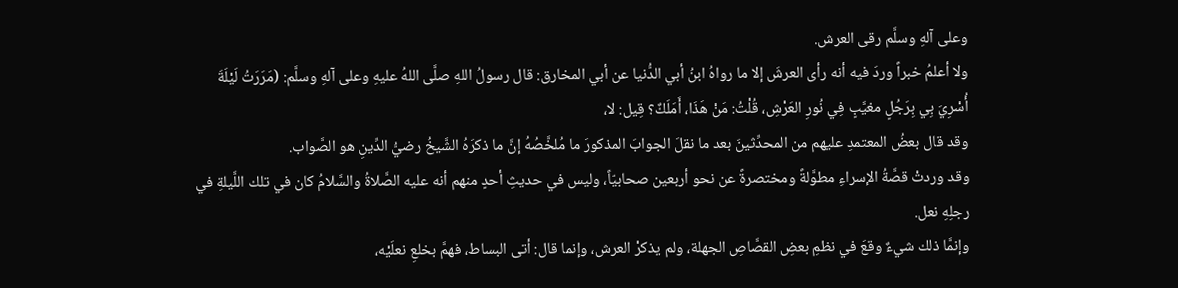وعلى آلهِ وسلَّم رقى العرش.
ولا أعلمُ خبراً وردَ فيه أنه رأى العرشَ إلا ما رواهُ ابنُ أبي الدُّنيا عن أبي المخارق: قال رسولُ اللهِ صلَّى اللهُ عليهِ وعلى آلهِ وسلَّم: (مَرَرَتُ لَيْلَةَ أُسْرِيَ بِي بِرَجُلٍ مغيَّبٍ فِي نُورِ العَرْشِ، قُلْتُ: مَنْ هَذَا، أَمَلَكٌ؟ قِيل: لا،
وقد قال بعضُ المعتمدِ عليهم من المحدِّثينَ بعد ما نقلَ الجوابَ المذكورَ ما مُلخَّصُهُ إنَّ ما ذكرَهُ الشَّيخُ رضيُّ الدِّينِ هو الصَّواب.
وقد وردتْ قصَّةُ الإسراءِ مطوَّلةً ومختصرةً عن نحو أربعين صحابيّاً، وليس في حديثِ أحدٍ منهم أنه عليه الصَّلاةُ والسَّلامُ كان في تلك اللَّيلةِ في رجلِهِ نعل.
وإنمَّا ذلك شيءٌ وقعَ في نظمِ بعضِ القصَّاصِ الجهلة، ولم يذكرْ العرش، وإنما قال: أتى البساط، فهمَّ بخلعِ نعلَيْه،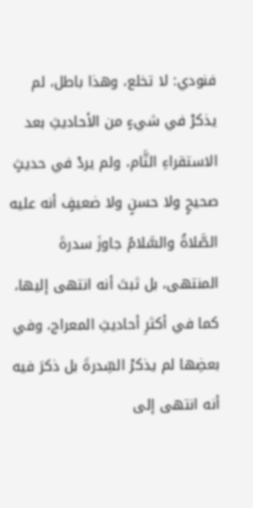فنودي: لا تخلع، وهذا باطل، لم يذكرْ في شيءٍ من الأحاديثِ بعد الاستقراءِ التَّام، ولم يردْ في حديثٍ صحيحٍ ولا حسنٍ ولا ضعيفٍ أنه عليه الصَّلاةُ والسَّلامُ جاوزَ سدرةَ المنتهى، بل ثبتَ أنه انتهى إليها، كما في أكثرِ أحاديثِ المعراج، وفي بعضِها لم يذكرْ السِّدرةَ بل ذكرَ فيه أنه انتهى إلى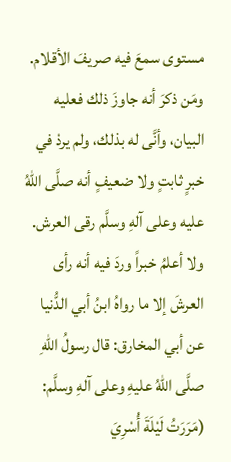مستوى سمعَ فيه صريفَ الأقلام.
ومَن ذكرَ أنه جاوزَ ذلك فعليه البيان، وأنَّى له بذلك، ولم يردْ في خبرٍ ثابتٍ ولا ضعيفٍ أنه صلَّى اللهُ عليه وعلى آلهِ وسلَّم رقى العرش.
ولا أعلمُ خبراً وردَ فيه أنه رأى العرشَ إلا ما رواهُ ابنُ أبي الدُّنيا عن أبي المخارق: قال رسولُ اللهِ صلَّى اللهُ عليهِ وعلى آلهِ وسلَّم: (مَرَرَتُ لَيْلَةَ أُسْرِيَ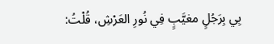بِي بِرَجُلٍ مغيَّبٍ فِي نُورِ العَرْشِ، قُلْتُ: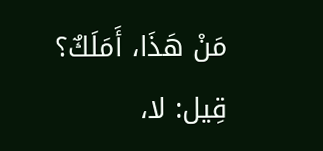مَنْ هَذَا، أَمَلَكٌ؟ قِيل: لا،